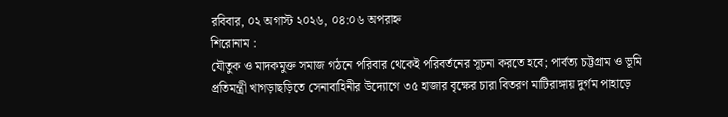রবিবার, ০২ অগাস্ট ২০২৬, ০৪:০৬ অপরাহ্ন
শিরোনাম :
যৌতুক ও মাদকমুক্ত সমাজ গঠনে পরিবার থেকেই পরিবর্তনের সূচনা করতে হবে; পার্বত্য চট্টগ্রাম ও ভূমি প্রতিমন্ত্রী খাগড়াছড়িতে সেনাবাহিনীর উদ্যোগে ৩৫ হাজার বৃক্ষের চারা বিতরণ মাটিরাঙ্গায় দুর্গম পাহাড়ে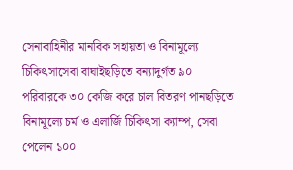সেনাবাহিনীর মানবিক সহায়তা ও বিনামূল্যে চিকিৎসাসেবা বাঘাইছড়িতে বন্যাদুর্গত ৯০ পরিবারকে ৩০ কেজি করে চাল বিতরণ পানছড়িতে বিনামূল্যে চর্ম ও এলার্জি চিকিৎসা ক্যাম্প, সেবা পেলেন ১০০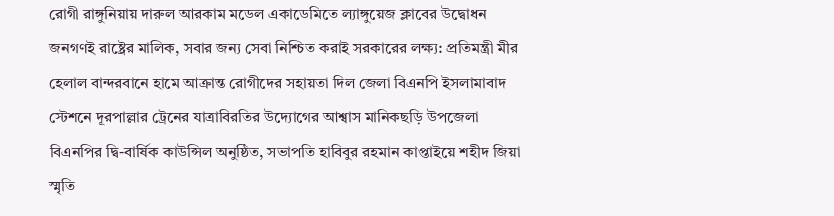রোগী রাঙ্গুনিয়ায় দারুল আরকাম মডেল একাডেমিতে ল্যাঙ্গুয়েজ ক্লাবের উদ্বোধন জনগণই রাষ্ট্রের মালিক, সবার জন্য সেবা নিশ্চিত করাই সরকারের লক্ষ্য: প্রতিমন্ত্রী মীর হেলাল বান্দরবানে হামে আক্রান্ত রোগীদের সহায়তা দিল জেলা বিএনপি ইসলামাবাদ স্টেশনে দূরপাল্লার ট্রেনের যাত্রাবিরতির উদ্যোগের আশ্বাস মানিকছড়ি উপজেলা বিএনপির দ্বি-বার্ষিক কাউন্সিল অনুষ্ঠিত, সভাপতি হাবিবুর রহমান কাপ্তাইয়ে শহীদ জিয়া স্মৃতি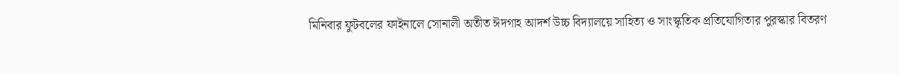মিনিবার ফুটবলের ফাইনালে সোনালী অতীত ঈদগাহ আদর্শ উচ্চ বিদ্যালয়ে সাহিত্য ও সাংস্কৃতিক প্রতিযোগিতার পুরস্কার বিতরণ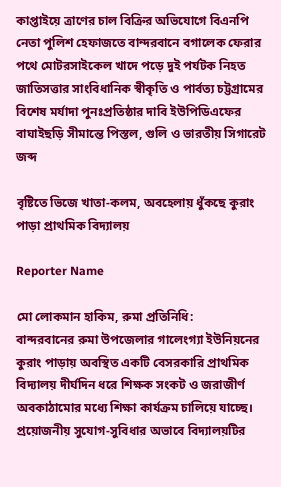কাপ্তাইয়ে ত্রাণের চাল বিক্রির অভিযোগে বিএনপি নেতা পুলিশ হেফাজতে বান্দরবানে বগালেক ফেরার পথে মোটরসাইকেল খাদে পড়ে দুই পর্যটক নিহত জাতিসত্তার সাংবিধানিক স্বীকৃতি ও পার্বত্য চট্টগ্রামের বিশেষ মর্যাদা পুনঃপ্রতিষ্ঠার দাবি ইউপিডিএফের বাঘাইছড়ি সীমান্তে পিস্তল, গুলি ও ভারতীয় সিগারেট জব্দ

বৃষ্টিতে ভিজে খাতা-কলম, অবহেলায় ধুঁকছে কুরাং পাড়া প্রাথমিক বিদ্যালয়

Reporter Name

মো লোকমান হাকিম, রুমা প্রতিনিধি:
বান্দরবানের রুমা উপজেলার গালেংগ্যা ইউনিয়নের কুরাং পাড়ায় অবস্থিত একটি বেসরকারি প্রাথমিক বিদ্যালয় দীর্ঘদিন ধরে শিক্ষক সংকট ও জরাজীর্ণ অবকাঠামোর মধ্যে শিক্ষা কার্যক্রম চালিয়ে যাচ্ছে। প্রয়োজনীয় সুযোগ-সুবিধার অভাবে বিদ্যালয়টির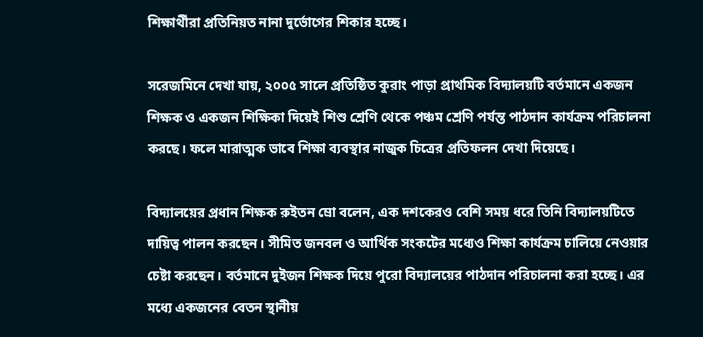শিক্ষার্থীরা প্রতিনিয়ত নানা দুর্ভোগের শিকার হচ্ছে।

সরেজমিনে দেখা যায়, ২০০৫ সালে প্রতিষ্ঠিত কুরাং পাড়া প্রাথমিক বিদ্যালয়টি বর্তমানে একজন শিক্ষক ও একজন শিক্ষিকা দিয়েই শিশু শ্রেণি থেকে পঞ্চম শ্রেণি পর্যন্ত পাঠদান কার্যক্রম পরিচালনা করছে। ফলে মারাত্মক ভাবে শিক্ষা ব্যবস্থার নাজুক চিত্রের প্রতিফলন দেখা দিয়েছে।

বিদ্যালয়ের প্রধান শিক্ষক রুইতন ম্রো বলেন, এক দশকেরও বেশি সময় ধরে তিনি বিদ্যালয়টিতে দায়িত্ব পালন করছেন। সীমিত জনবল ও আর্থিক সংকটের মধ্যেও শিক্ষা কার্যক্রম চালিয়ে নেওয়ার চেষ্টা করছেন। বর্তমানে দুইজন শিক্ষক দিয়ে পুরো বিদ্যালয়ের পাঠদান পরিচালনা করা হচ্ছে। এর মধ্যে একজনের বেতন স্থানীয়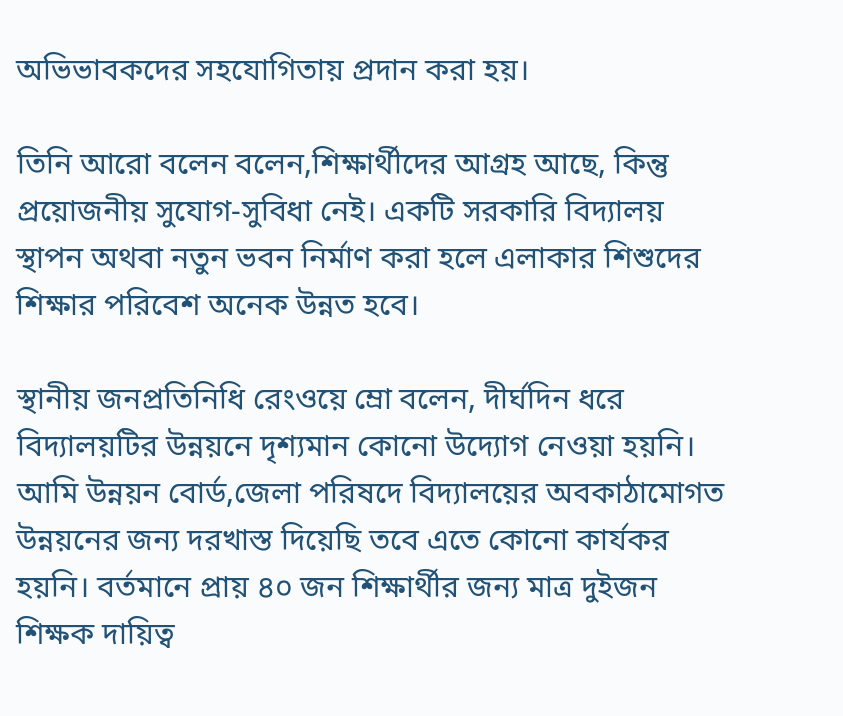অভিভাবকদের সহযোগিতায় প্রদান করা হয়।

তিনি আরো বলেন বলেন,শিক্ষার্থীদের আগ্রহ আছে, কিন্তু প্রয়োজনীয় সুযোগ-সুবিধা নেই। একটি সরকারি বিদ্যালয় স্থাপন অথবা নতুন ভবন নির্মাণ করা হলে এলাকার শিশুদের শিক্ষার পরিবেশ অনেক উন্নত হবে।

স্থানীয় জনপ্রতিনিধি রেংওয়ে ম্রো বলেন, দীর্ঘদিন ধরে বিদ্যালয়টির উন্নয়নে দৃশ্যমান কোনো উদ্যোগ নেওয়া হয়নি। আমি উন্নয়ন বোর্ড,জেলা পরিষদে বিদ্যালয়ের অবকাঠামোগত উন্নয়নের জন্য দরখাস্ত দিয়েছি তবে এতে কোনো কার্যকর হয়নি। বর্তমানে প্রায় ৪০ জন শিক্ষার্থীর জন্য মাত্র দুইজন শিক্ষক দায়িত্ব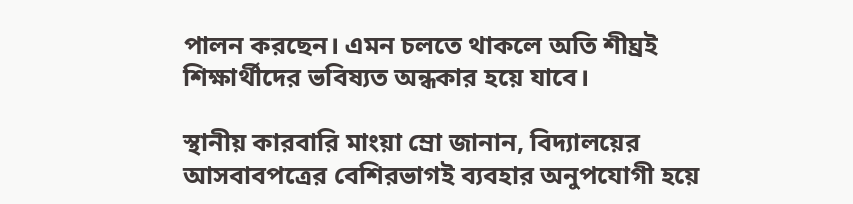পালন করছেন। এমন চলতে থাকলে অতি শীঘ্রই শিক্ষার্থীদের ভবিষ্যত অন্ধকার হয়ে যাবে।

স্থানীয় কারবারি মাংয়া ম্রো জানান, বিদ্যালয়ের আসবাবপত্রের বেশিরভাগই ব্যবহার অনুপযোগী হয়ে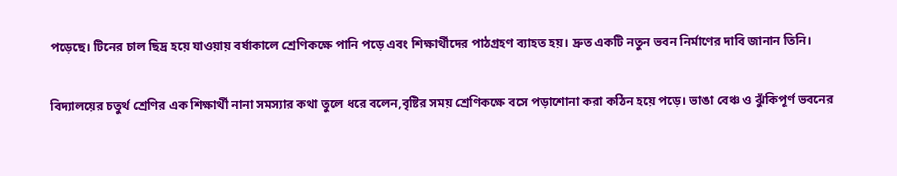পড়েছে। টিনের চাল ছিদ্র হয়ে যাওয়ায় বর্ষাকালে শ্রেণিকক্ষে পানি পড়ে এবং শিক্ষার্থীদের পাঠগ্রহণ ব্যাহত হয়। দ্রুত একটি নতুন ভবন নির্মাণের দাবি জানান তিনি।

বিদ্যালয়ের চতুর্থ শ্রেণির এক শিক্ষার্থী নানা সমস্যার কথা তুলে ধরে বলেন,বৃষ্টির সময় শ্রেণিকক্ষে বসে পড়াশোনা করা কঠিন হয়ে পড়ে। ভাঙা বেঞ্চ ও ঝুঁকিপূর্ণ ভবনের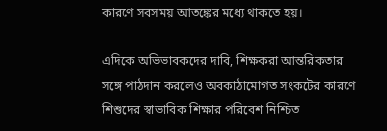কারণে সবসময় আতঙ্কের মধ্যে থাকতে হয়।

এদিকে অভিভাবকদের দাবি, শিক্ষকরা আন্তরিকতার সঙ্গে পাঠদান করলেও অবকাঠামোগত সংকটের কারণে শিশুদের স্বাভাবিক শিক্ষার পরিবেশ নিশ্চিত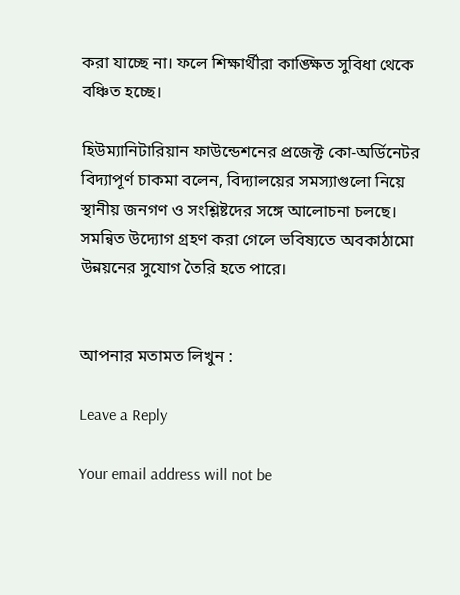করা যাচ্ছে না। ফলে শিক্ষার্থীরা কাঙ্ক্ষিত সুবিধা থেকে বঞ্চিত হচ্ছে।

হিউম্যানিটারিয়ান ফাউন্ডেশনের প্রজেক্ট কো-অর্ডিনেটর বিদ্যাপূর্ণ চাকমা বলেন, বিদ্যালয়ের সমস্যাগুলো নিয়ে স্থানীয় জনগণ ও সংশ্লিষ্টদের সঙ্গে আলোচনা চলছে। সমন্বিত উদ্যোগ গ্রহণ করা গেলে ভবিষ্যতে অবকাঠামো উন্নয়নের সুযোগ তৈরি হতে পারে।


আপনার মতামত লিখুন :

Leave a Reply

Your email address will not be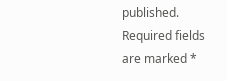published. Required fields are marked *